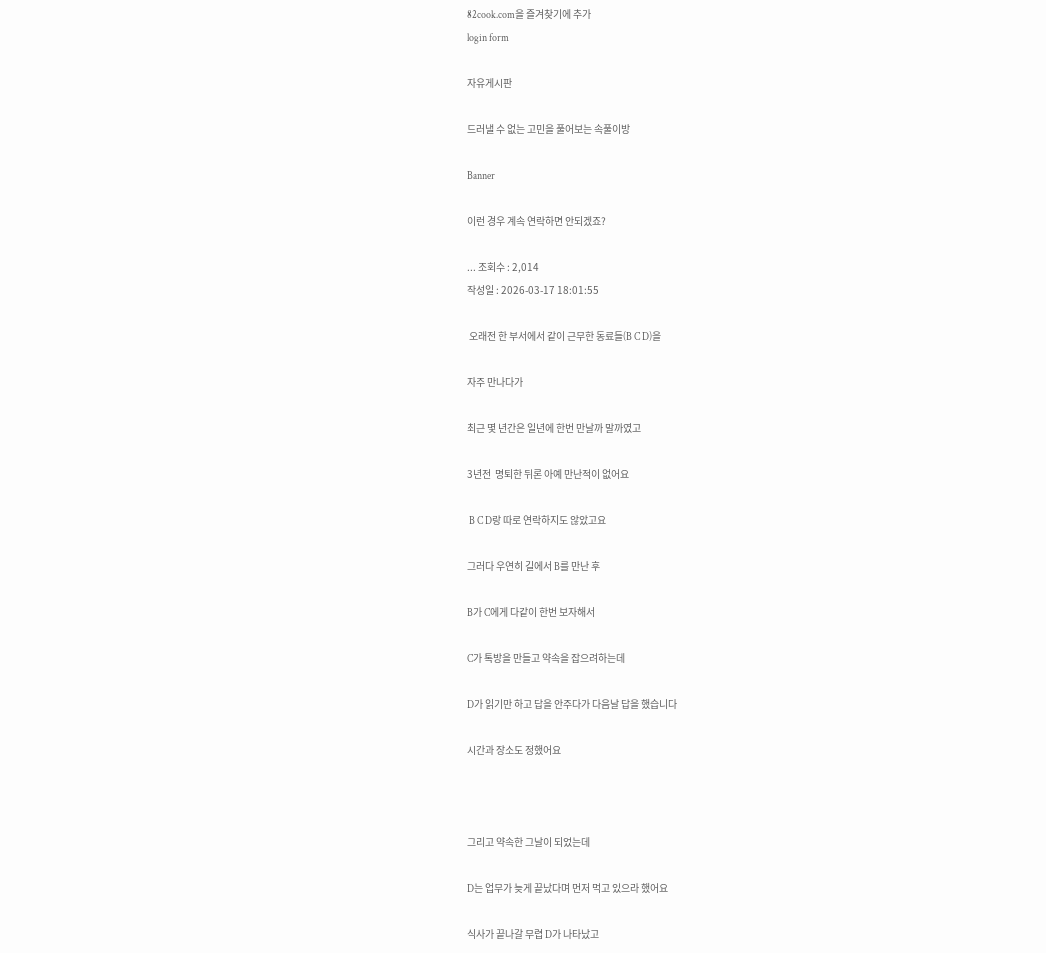82cook.com을 즐겨찾기에 추가
login form

자유게시판

드러낼 수 없는 고민을 풀어보는 속풀이방

Banner

이런 경우 계속 연락하면 안되겠죠?

... 조회수 : 2,014
작성일 : 2026-03-17 18:01:55

 오래전 한 부서에서 같이 근무한 동료들(B C D)을

자주 만나다가

최근 몇 년간은 일년에 한번 만날까 말까였고

3년전  명퇴한 뒤론 아예 만난적이 없어요

 B C D랑 따로 연락하지도 않았고요

그러다 우연히 길에서 B를 만난 후

B가 C에게 다같이 한번 보자해서

C가 톡방을 만들고 약속을 잡으려하는데

D가 읽기만 하고 답을 안주다가 다음날 답을 했습니다

시간과 장소도 정했어요



그리고 약속한 그날이 되었는데

D는 업무가 늦게 끝났다며 먼저 먹고 있으라 했어요

식사가 끝나갈 무렵 D가 나타났고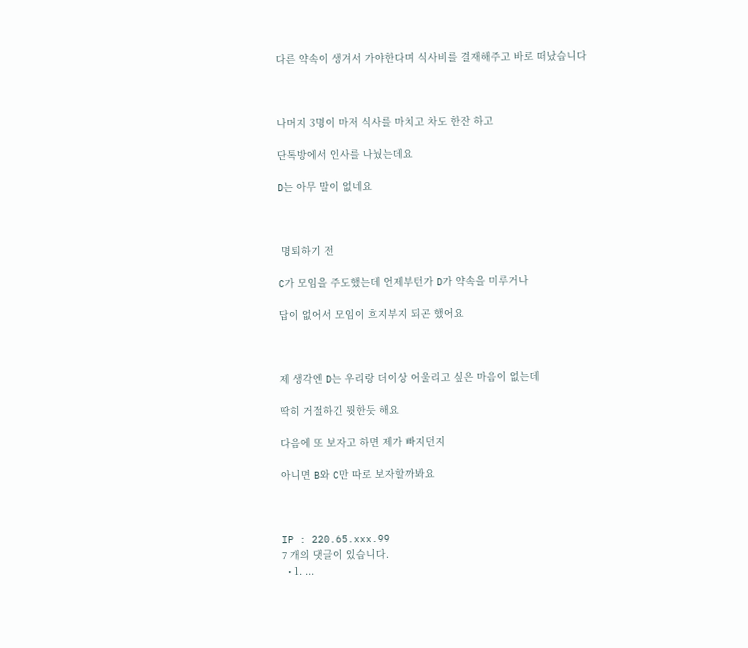다른 약속이 생겨서 가야한다며 식사비를 결재해주고 바로 떠났습니다



나머지 3명이 마저 식사를 마치고 차도 한잔 하고

단톡방에서 인사를 나눴는데요

D는 아무 말이 없네요



 명퇴하기 전

C가 모임을 주도했는데 언제부턴가 D가 약속을 미루거나

답이 없어서 모임이 흐지부지 되곤 했어요



제 생각엔 D는 우리랑 더이상 어울리고 싶은 마음이 없는데

딱히 거절하긴 뭣한듯 해요

다음에 또 보자고 하면 제가 빠지던지

아니면 B와 C만 따로 보자할까봐요



IP : 220.65.xxx.99
7 개의 댓글이 있습니다.
  • 1. ...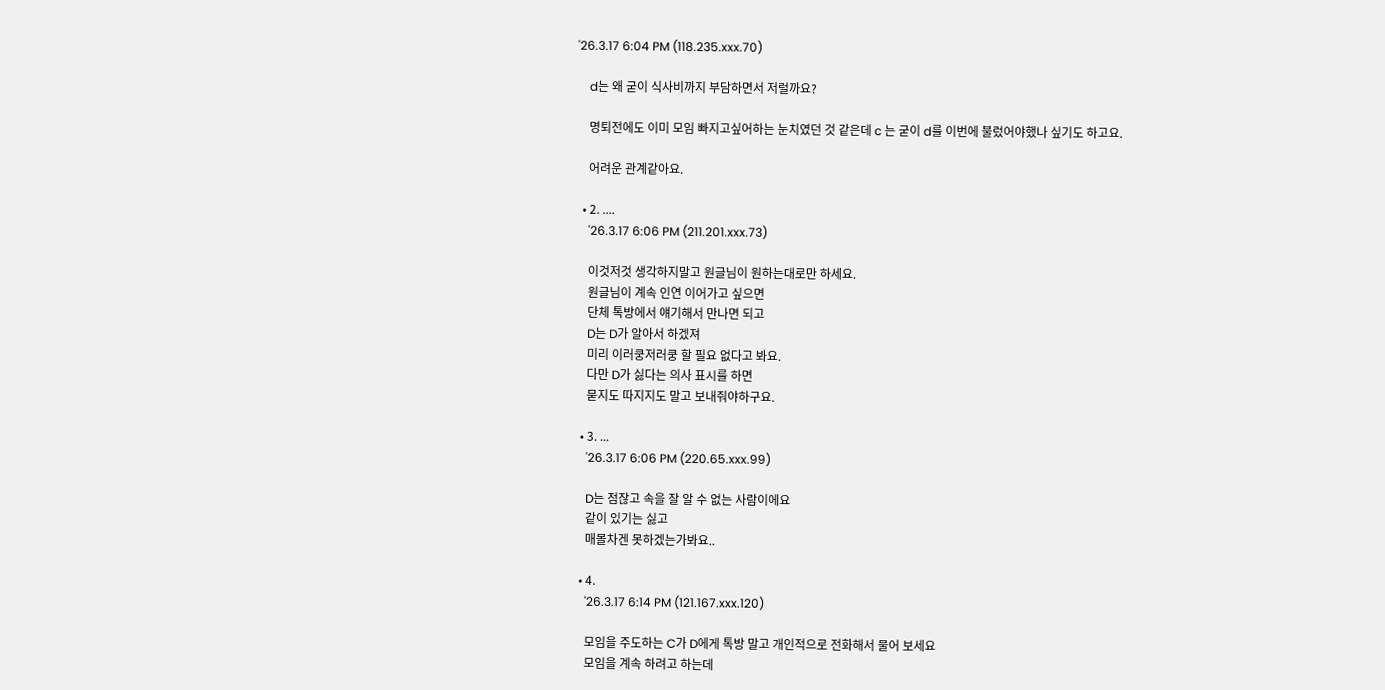'26.3.17 6:04 PM (118.235.xxx.70)

    d는 왜 굳이 식사비까지 부담하면서 저럴까요?

    명퇴전에도 이미 모임 빠지고싶어하는 눈치였던 것 같은데 c 는 굳이 d를 이번에 불렀어야했나 싶기도 하고요.

    어려운 관계같아요.

  • 2. ....
    '26.3.17 6:06 PM (211.201.xxx.73)

    이것저것 생각하지말고 원글님이 원하는대로만 하세요.
    원글님이 계속 인연 이어가고 싶으면
    단체 톡방에서 얘기해서 만나면 되고
    D는 D가 알아서 하겠져
    미리 이러쿵저러쿵 할 필요 없다고 봐요.
    다만 D가 싫다는 의사 표시를 하면
    묻지도 따지지도 말고 보내줘야하구요.

  • 3. ...
    '26.3.17 6:06 PM (220.65.xxx.99)

    D는 점잖고 속을 잘 알 수 없는 사람이에요
    같이 있기는 싫고
    매몰차겐 못하겠는가봐요..

  • 4.
    '26.3.17 6:14 PM (121.167.xxx.120)

    모임을 주도하는 C가 D에게 톡방 말고 개인적으로 전화해서 물어 보세요
    모임을 계속 하려고 하는데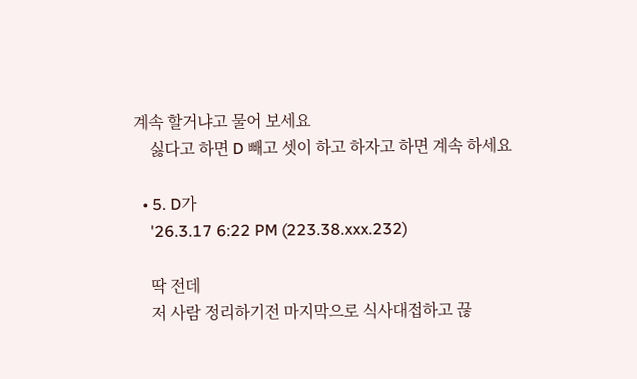계속 할거냐고 물어 보세요
    싫다고 하면 D 빼고 셋이 하고 하자고 하면 계속 하세요

  • 5. D가
    '26.3.17 6:22 PM (223.38.xxx.232)

    딱 전데
    저 사람 정리하기전 마지막으로 식사대접하고 끊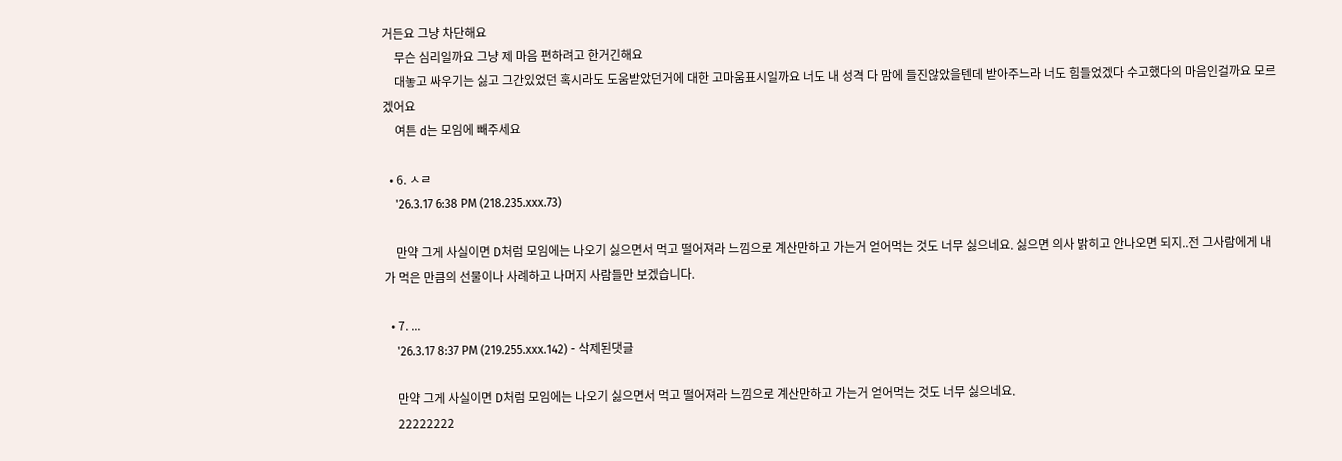거든요 그냥 차단해요
    무슨 심리일까요 그냥 제 마음 편하려고 한거긴해요
    대놓고 싸우기는 싫고 그간있었던 혹시라도 도움받았던거에 대한 고마움표시일까요 너도 내 성격 다 맘에 들진않았을텐데 받아주느라 너도 힘들었겠다 수고했다의 마음인걸까요 모르겠어요
    여튼 d는 모임에 빼주세요

  • 6. ㅅㄹ
    '26.3.17 6:38 PM (218.235.xxx.73)

    만약 그게 사실이면 D처럼 모임에는 나오기 싫으면서 먹고 떨어져라 느낌으로 계산만하고 가는거 얻어먹는 것도 너무 싫으네요. 싫으면 의사 밝히고 안나오면 되지..전 그사람에게 내가 먹은 만큼의 선물이나 사례하고 나머지 사람들만 보겠습니다.

  • 7. ...
    '26.3.17 8:37 PM (219.255.xxx.142) - 삭제된댓글

    만약 그게 사실이면 D처럼 모임에는 나오기 싫으면서 먹고 떨어져라 느낌으로 계산만하고 가는거 얻어먹는 것도 너무 싫으네요.
    22222222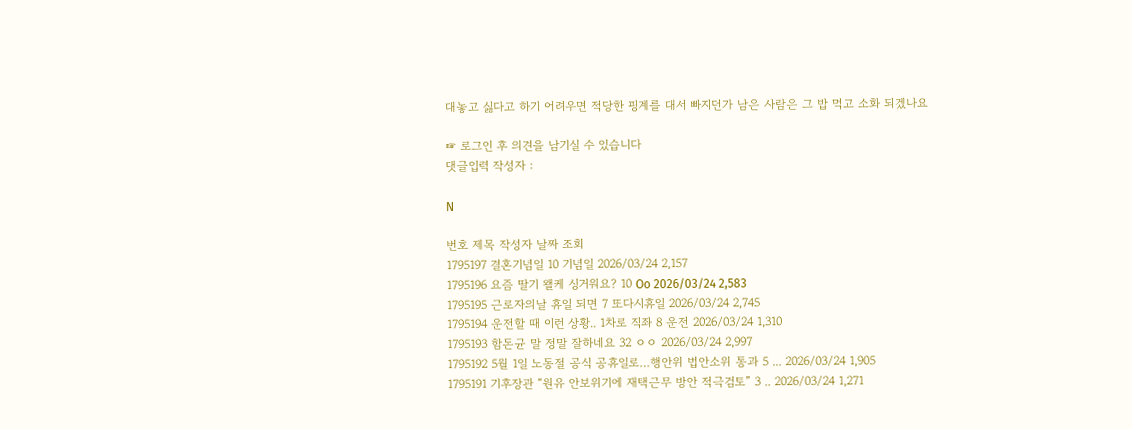대놓고 싫다고 하기 어려우면 적당한 핑계를 대서 빠지던가 남은 사람은 그 밥 먹고 소화 되겠나요

☞ 로그인 후 의견을 남기실 수 있습니다
댓글입력 작성자 :

N

번호 제목 작성자 날짜 조회
1795197 결혼기념일 10 기념일 2026/03/24 2,157
1795196 요즘 딸기 왤케 싱거워요? 10 Oo 2026/03/24 2,583
1795195 근로자의날 휴일 되면 7 또다시휴일 2026/03/24 2,745
1795194 운전할 때 이런 상황.. 1차로 직좌 8 운전 2026/03/24 1,310
1795193 함돈균 말 정말 잘하네요 32 ㅇㅇ 2026/03/24 2,997
1795192 5월 1일 노동절 공식 공휴일로…행안위 법안소위 통과 5 ... 2026/03/24 1,905
1795191 기후장관 “원유 안보위기에 재택근무 방안 적극검토” 3 .. 2026/03/24 1,271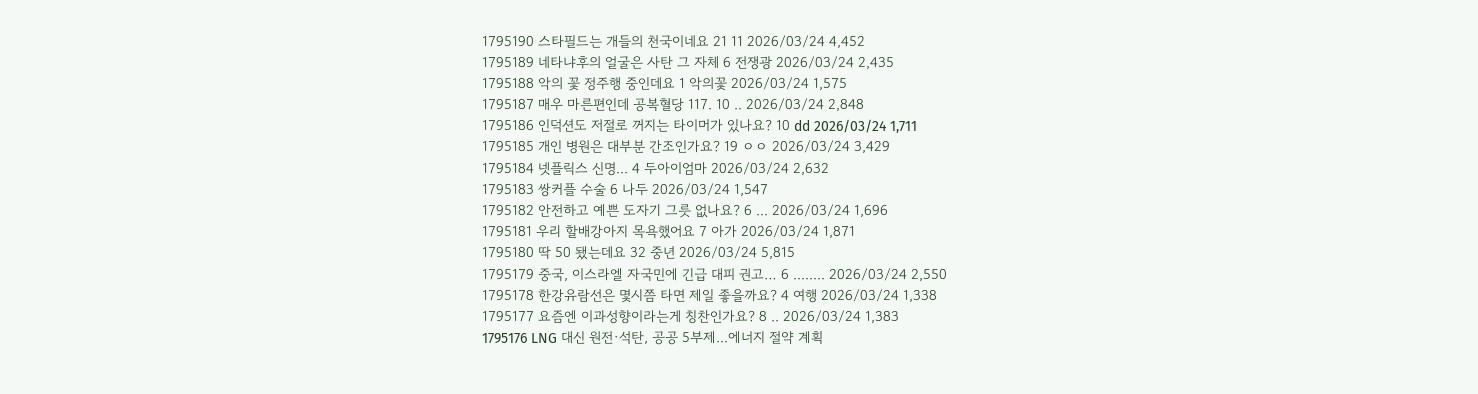1795190 스타필드는 개들의 천국이네요 21 11 2026/03/24 4,452
1795189 네타냐후의 얼굴은 사탄 그 자체 6 전쟁광 2026/03/24 2,435
1795188 악의 꽃 정주행 중인데요 1 악의꽃 2026/03/24 1,575
1795187 매우 마른편인데 공복혈당 117. 10 .. 2026/03/24 2,848
1795186 인덕션도 저절로 꺼지는 타이머가 있나요? 10 dd 2026/03/24 1,711
1795185 개인 병원은 대부분 간조인가요? 19 ㅇㅇ 2026/03/24 3,429
1795184 넷플릭스 신명... 4 두아이엄마 2026/03/24 2,632
1795183 쌍커플 수술 6 나두 2026/03/24 1,547
1795182 안전하고 예쁜 도자기 그릇 없나요? 6 ... 2026/03/24 1,696
1795181 우리 할배강아지 목욕했어요 7 아가 2026/03/24 1,871
1795180 딱 50 됐는데요 32 중년 2026/03/24 5,815
1795179 중국, 이스라엘 자국민에 긴급 대피 권고… 6 ........ 2026/03/24 2,550
1795178 한강유람선은 몇시쯤 타면 제일 좋을까요? 4 여행 2026/03/24 1,338
1795177 요즘엔 이과성향이라는게 칭찬인가요? 8 .. 2026/03/24 1,383
1795176 LNG 대신 원전·석탄, 공공 5부제...에너지 절약 계획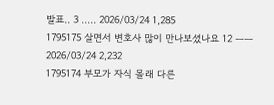발표.. 3 ..... 2026/03/24 1,285
1795175 살면서 변호사 많이 만나보셨나요 12 ㅡㅡ 2026/03/24 2,232
1795174 부모가 자식 몰래 다른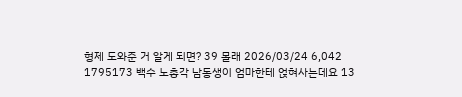형제 도와준 거 알게 되면? 39 몰래 2026/03/24 6,042
1795173 백수 노총각 남동생이 엄마한테 얹혀사는데요 13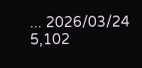... 2026/03/24 5,102